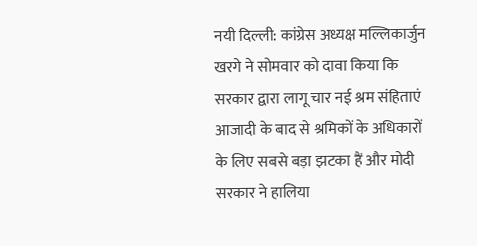नयी दिल्ली: कांग्रेस अध्यक्ष मल्लिकार्जुन खरगे ने सोमवार को दावा किया कि सरकार द्वारा लागू चार नई श्रम संहिताएं आजादी के बाद से श्रमिकों के अधिकारों के लिए सबसे बड़ा झटका हैं और मोदी सरकार ने हालिया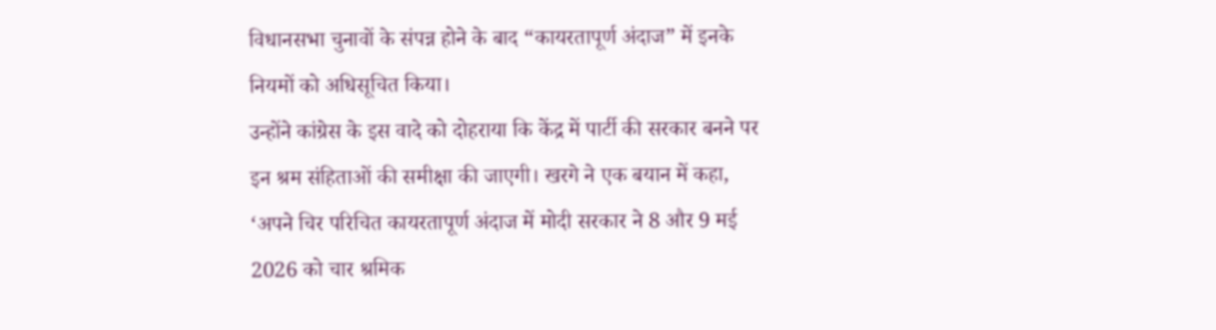विधानसभा चुनावों के संपन्न होने के बाद “कायरतापूर्ण अंदाज” में इनके नियमों को अधिसूचित किया।
उन्होंने कांग्रेस के इस वादे को दोहराया कि केंद्र में पार्टी की सरकार बनने पर इन श्रम संहिताओं की समीक्षा की जाएगी। खरगे ने एक बयान में कहा, ‘अपने चिर परिचित कायरतापूर्ण अंदाज में मोदी सरकार ने 8 और 9 मई 2026 को चार श्रमिक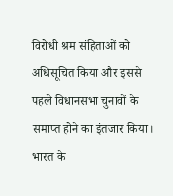विरोधी श्रम संहिताओं को अधिसूचित किया और इससे पहले विधानसभा चुनावों के समाप्त होने का इंतजार किया। भारत के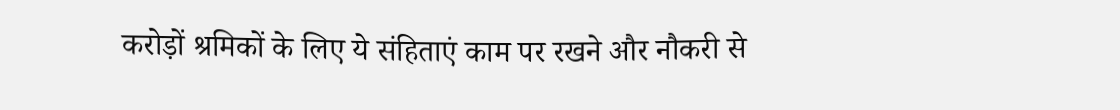करोड़ों श्रमिकों के लिए ये संहिताएं काम पर रखने और नौकरी से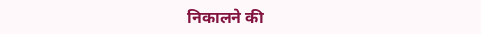निकालने की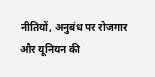नीतियों, अनुबंध पर रोजगार और यूनियन की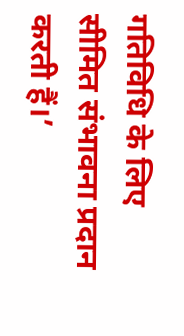गतिविधि के लिए सीमित संभावना प्रदान करती हैं।’